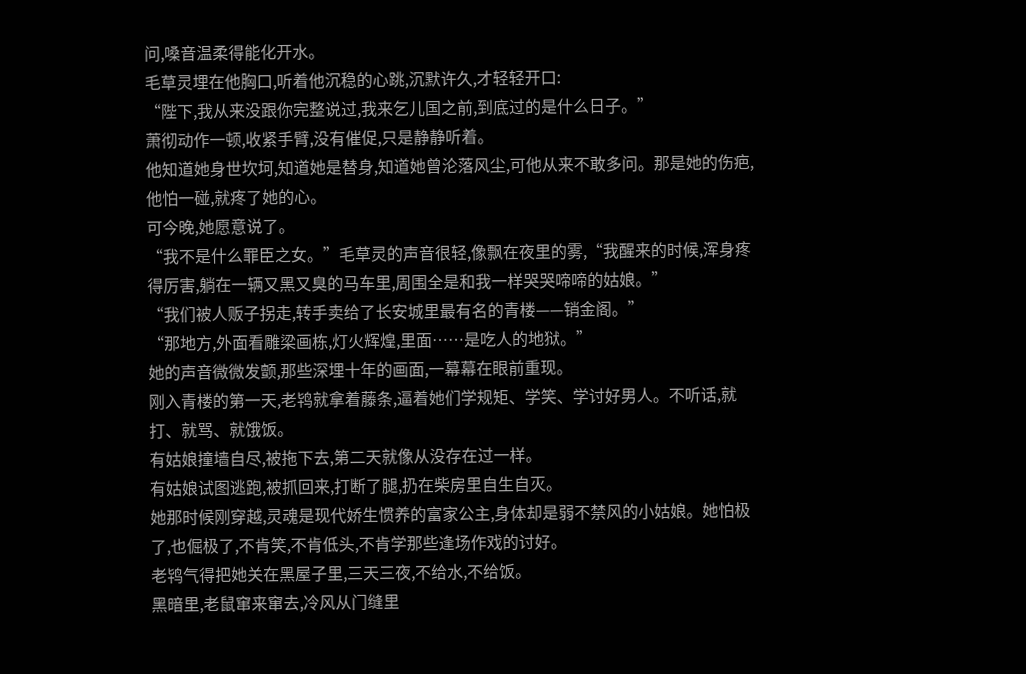问,嗓音温柔得能化开水。
毛草灵埋在他胸口,听着他沉稳的心跳,沉默许久,才轻轻开口:
“陛下,我从来没跟你完整说过,我来乞儿国之前,到底过的是什么日子。”
萧彻动作一顿,收紧手臂,没有催促,只是静静听着。
他知道她身世坎坷,知道她是替身,知道她曾沦落风尘,可他从来不敢多问。那是她的伤疤,他怕一碰,就疼了她的心。
可今晚,她愿意说了。
“我不是什么罪臣之女。”毛草灵的声音很轻,像飘在夜里的雾,“我醒来的时候,浑身疼得厉害,躺在一辆又黑又臭的马车里,周围全是和我一样哭哭啼啼的姑娘。”
“我们被人贩子拐走,转手卖给了长安城里最有名的青楼——销金阁。”
“那地方,外面看雕梁画栋,灯火辉煌,里面……是吃人的地狱。”
她的声音微微发颤,那些深埋十年的画面,一幕幕在眼前重现。
刚入青楼的第一天,老鸨就拿着藤条,逼着她们学规矩、学笑、学讨好男人。不听话,就打、就骂、就饿饭。
有姑娘撞墙自尽,被拖下去,第二天就像从没存在过一样。
有姑娘试图逃跑,被抓回来,打断了腿,扔在柴房里自生自灭。
她那时候刚穿越,灵魂是现代娇生惯养的富家公主,身体却是弱不禁风的小姑娘。她怕极了,也倔极了,不肯笑,不肯低头,不肯学那些逢场作戏的讨好。
老鸨气得把她关在黑屋子里,三天三夜,不给水,不给饭。
黑暗里,老鼠窜来窜去,冷风从门缝里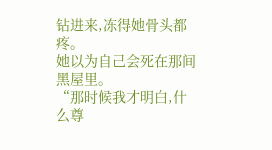钻进来,冻得她骨头都疼。
她以为自己会死在那间黑屋里。
“那时候我才明白,什么尊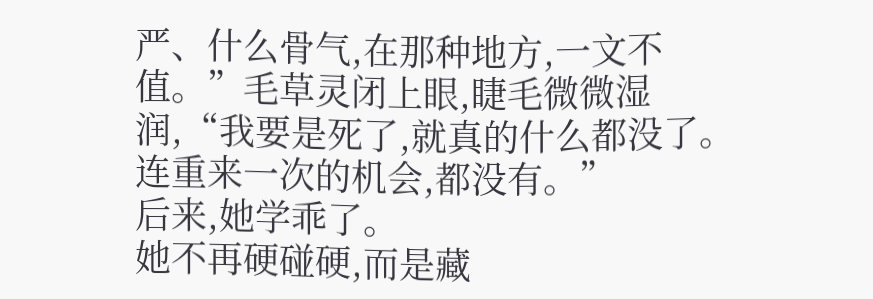严、什么骨气,在那种地方,一文不值。”毛草灵闭上眼,睫毛微微湿润,“我要是死了,就真的什么都没了。连重来一次的机会,都没有。”
后来,她学乖了。
她不再硬碰硬,而是藏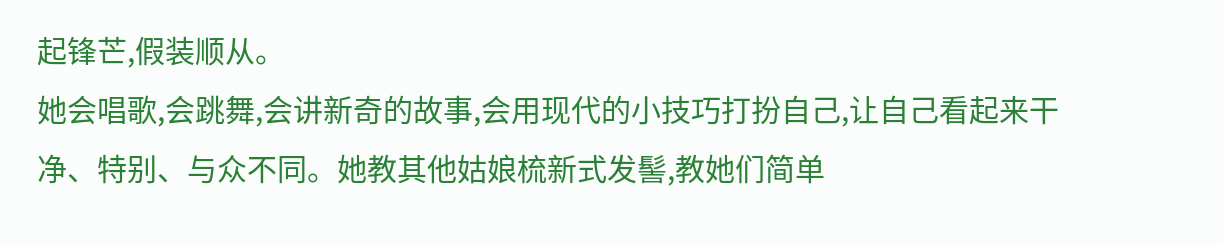起锋芒,假装顺从。
她会唱歌,会跳舞,会讲新奇的故事,会用现代的小技巧打扮自己,让自己看起来干净、特别、与众不同。她教其他姑娘梳新式发髻,教她们简单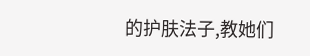的护肤法子,教她们